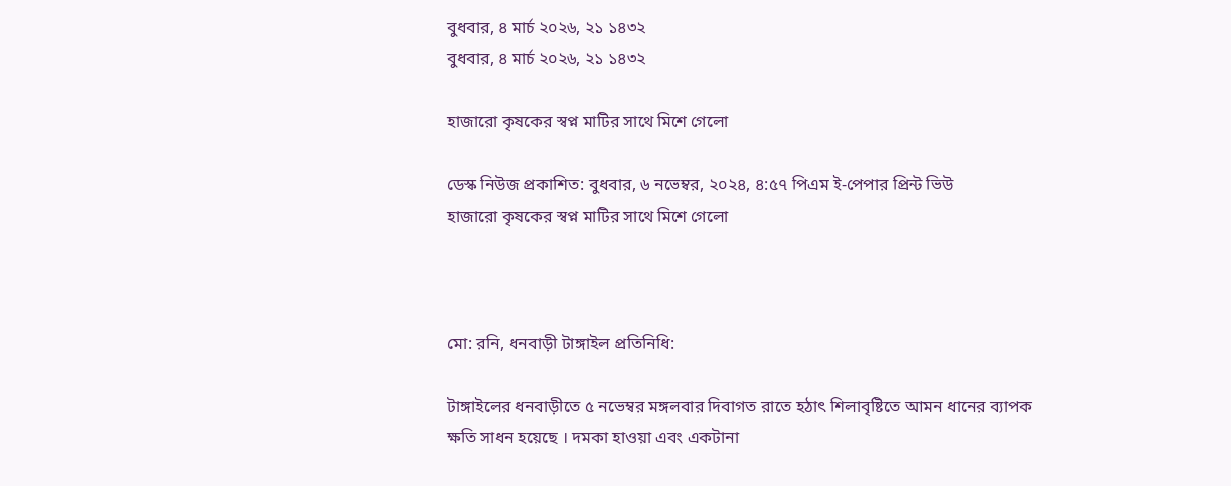বুধবার, ৪ মার্চ ২০২৬, ২১ ১৪৩২
বুধবার, ৪ মার্চ ২০২৬, ২১ ১৪৩২

হাজারো কৃষকের স্বপ্ন মাটির সাথে মিশে গেলো

ডেস্ক নিউজ প্রকাশিত: বুধবার, ৬ নভেম্বর, ২০২৪, ৪:৫৭ পিএম ই-পেপার প্রিন্ট ভিউ
হাজারো কৃষকের স্বপ্ন মাটির সাথে মিশে গেলো



মো: রনি, ধনবাড়ী টাঙ্গাইল প্রতিনিধি:

টাঙ্গাইলের ধনবাড়ীতে ৫ নভেম্বর মঙ্গলবার দিবাগত রাতে হঠাৎ শিলাবৃষ্টিতে আমন ধানের ব্যাপক ক্ষতি সাধন হয়েছে । দমকা হাওয়া এবং একটানা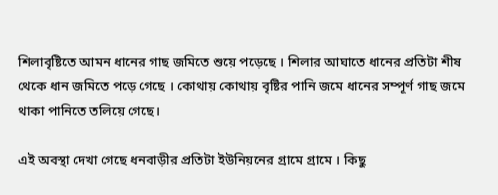শিলাবৃষ্টিতে আমন ধানের গাছ জমিতে শুয়ে পড়েছে । শিলার আঘাতে ধানের প্রতিটা শীষ থেকে ধান জমিতে পড়ে গেছে । কোথায় কোথায় বৃষ্টির পানি জমে ধানের সম্পূর্ণ গাছ জমে থাকা পানিতে তলিয়ে গেছে।

এই অবস্থা দেখা গেছে ধনবাড়ীর প্রতিটা ইউনিয়নের গ্রামে গ্রামে । কিছু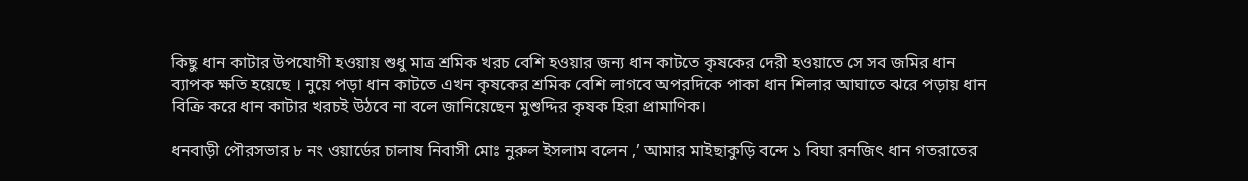কিছু ধান কাটার উপযোগী হওয়ায় শুধু মাত্র শ্রমিক খরচ বেশি হওয়ার জন্য ধান কাটতে কৃষকের দেরী হওয়াতে সে সব জমির ধান ব্যাপক ক্ষতি হয়েছে । নুয়ে পড়া ধান কাটতে এখন কৃষকের শ্রমিক বেশি লাগবে অপরদিকে পাকা ধান শিলার আঘাতে ঝরে পড়ায় ধান বিক্রি করে ধান কাটার খরচই উঠবে না বলে জানিয়েছেন মুশুদ্দির কৃষক হিরা প্রামাণিক।

ধনবাড়ী পৌরসভার ৮ নং ওয়ার্ডের চালাষ নিবাসী মোঃ নুরুল ইসলাম বলেন ,’ আমার মাইছাকুড়ি বন্দে ১ বিঘা রনজিৎ ধান গতরাতের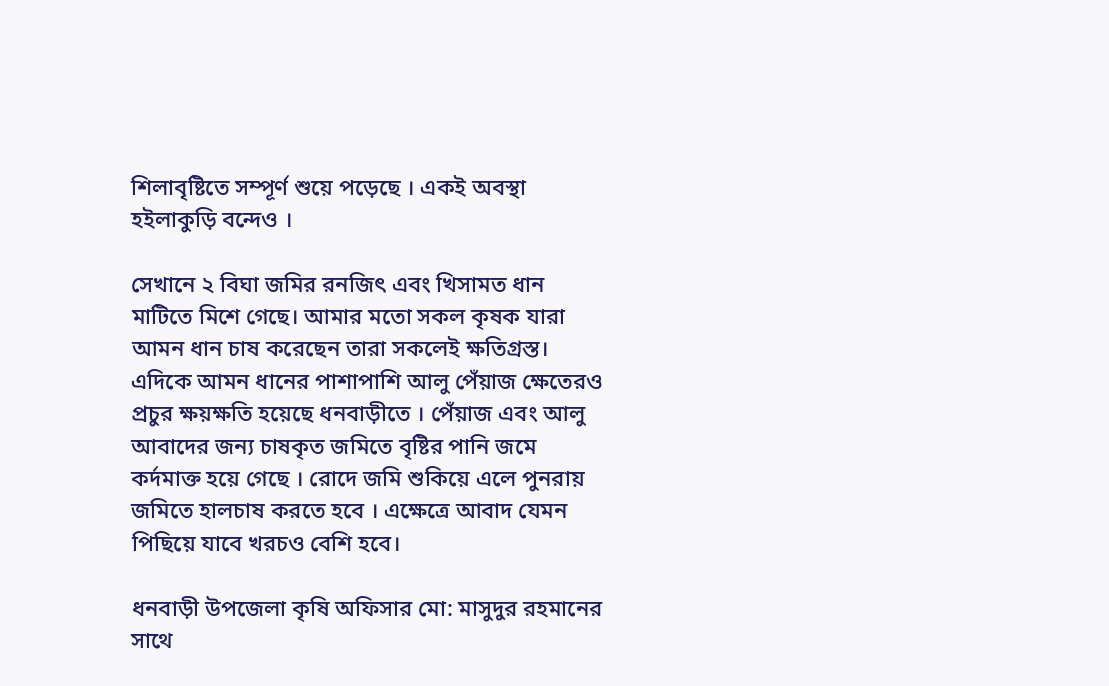শিলাবৃষ্টিতে সম্পূর্ণ শুয়ে পড়েছে । একই অবস্থা হইলাকুড়ি বন্দেও ।

সেখানে ২ বিঘা জমির রনজিৎ এবং খিসামত ধান মাটিতে মিশে গেছে। আমার মতো সকল কৃষক যারা আমন ধান চাষ করেছেন তারা সকলেই ক্ষতিগ্রস্ত। এদিকে আমন ধানের পাশাপাশি আলু পেঁয়াজ ক্ষেতেরও প্রচুর ক্ষয়ক্ষতি হয়েছে ধনবাড়ীতে । পেঁয়াজ এবং আলু আবাদের জন্য চাষকৃত জমিতে বৃষ্টির পানি জমে কর্দমাক্ত হয়ে গেছে । রোদে জমি শুকিয়ে এলে পুনরায় জমিতে হালচাষ করতে হবে । এক্ষেত্রে আবাদ যেমন পিছিয়ে যাবে খরচও বেশি হবে।

ধনবাড়ী উপজেলা কৃষি অফিসার মো: মাসুদুর রহমানের সাথে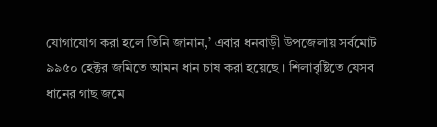যোগাযোগ করা হলে তিনি জানান,’ এবার ধনবাড়ী উপজেলায় সর্বমোট ৯৯৫০ হেক্টর জমিতে আমন ধান চাষ করা হয়েছে । শিলাবৃষ্টিতে যেসব ধানের গাছ জমে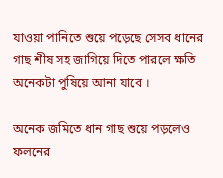যাওয়া পানিতে শুয়ে পড়েছে সেসব ধানের গাছ শীষ সহ জাগিয়ে দিতে পারলে ক্ষতি অনেকটা পুষিয়ে আনা যাবে ।

অনেক জমিতে ধান গাছ শুয়ে পড়লেও ফলনের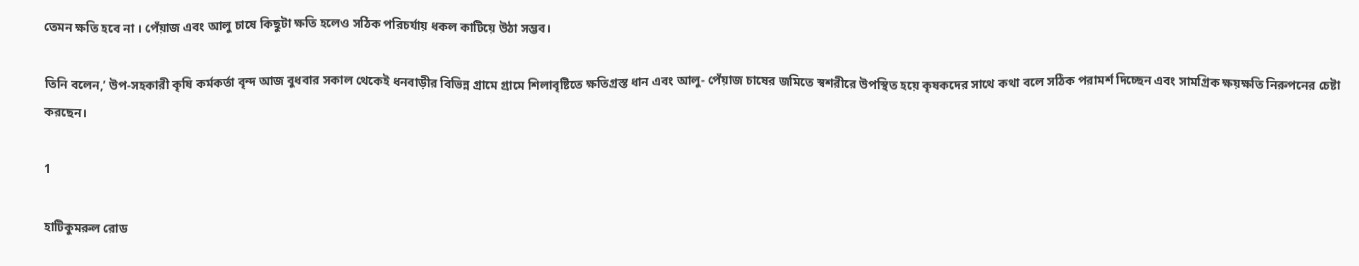তেমন ক্ষতি হবে না । পেঁয়াজ এবং আলু চাষে কিছুটা ক্ষতি হলেও সঠিক পরিচর্যায় ধকল কাটিয়ে উঠা সম্ভব।

তিনি বলেন,’ উপ-সহকারী কৃষি কর্মকর্তা বৃন্দ আজ বুধবার সকাল থেকেই ধনবাড়ীর বিভিন্ন গ্রামে গ্রামে শিলাবৃষ্টিতে ক্ষতিগ্রস্ত ধান এবং আলু- পেঁয়াজ চাষের জমিতে স্বশরীরে উপস্থিত হয়ে কৃষকদের সাথে কথা বলে সঠিক পরামর্শ দিচ্ছেন এবং সামগ্রিক ক্ষয়ক্ষতি নিরুপনের চেষ্টা করছেন।

1

হাটিকুমরুল রোড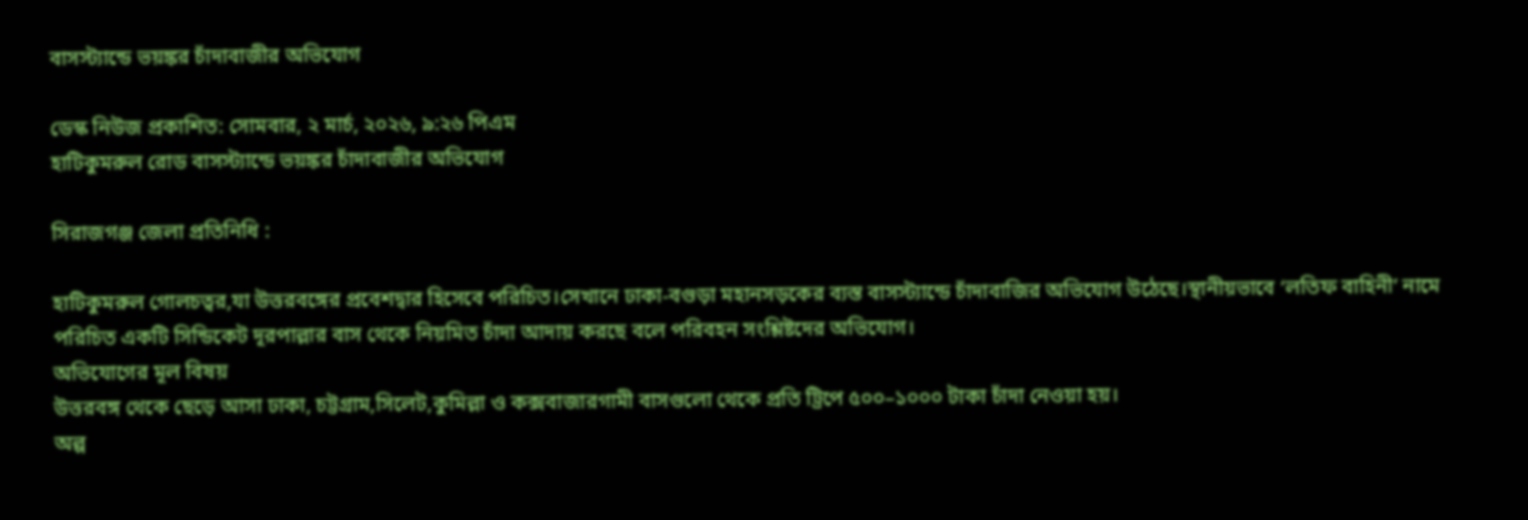বাসস্ট্যান্ডে ভয়ঙ্কর চাঁদাবাজীর অভিযোগ

ডেস্ক নিউজ প্রকাশিত: সোমবার, ২ মার্চ, ২০২৬, ৯:২৬ পিএম
হাটিকুমরুল রোড বাসস্ট্যান্ডে ভয়ঙ্কর চাঁদাবাজীর অভিযোগ

সিরাজগঞ্জ জেলা প্রতিনিধি :

হাটিকুমরুল গোলচত্বর,যা উত্তরবঙ্গের প্রবেশদ্বার হিসেবে পরিচিত।সেখানে ঢাকা-বগুড়া মহানসড়কের ব্যস্ত বাসস্ট্যান্ডে চাঁদাবাজির অভিযোগ উঠেছে।স্থানীয়ভাবে ‘লতিফ বাহিনী’ নামে পরিচিত একটি সিন্ডিকেট দূরপাল্লার বাস থেকে নিয়মিত চাঁদা আদায় করছে বলে পরিবহন সংশ্লিষ্টদের অভিযোগ।
অভিযোগের মূল বিষয়
উত্তরবঙ্গ থেকে ছেড়ে আসা ঢাকা, চট্টগ্রাম,সিলেট,কুমিল্লা ও কক্সবাজারগামী বাসগুলো থেকে প্রতি ট্রিপে ৫০০–১০০০ টাকা চাঁদা নেওয়া হয়।
অল্প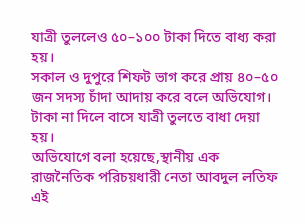যাত্রী তুললেও ৫০–১০০ টাকা দিতে বাধ্য করা হয়।
সকাল ও দুপুরে শিফট ভাগ করে প্রায় ৪০–৫০ জন সদস্য চাঁদা আদায় করে বলে অভিযোগ।
টাকা না দিলে বাসে যাত্রী তুলতে বাধা দেয়া হয়।
অভিযোগে বলা হয়েছে,স্থানীয় এক রাজনৈতিক পরিচয়ধারী নেতা আবদুল লতিফ এই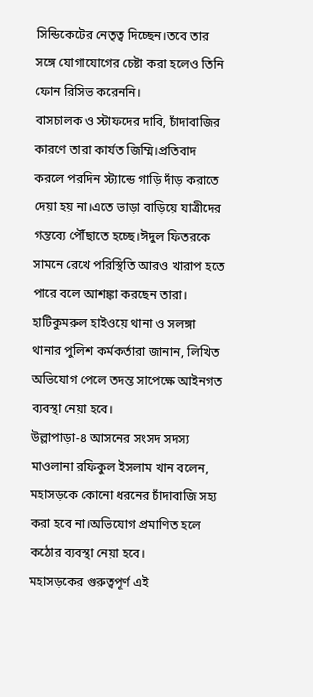সিন্ডিকেটের নেতৃত্ব দিচ্ছেন।তবে তার সঙ্গে যোগাযোগের চেষ্টা করা হলেও তিনি ফোন রিসিভ করেননি।
বাসচালক ও স্টাফদের দাবি, চাঁদাবাজির কারণে তারা কার্যত জিম্মি।প্রতিবাদ করলে পরদিন স্ট্যান্ডে গাড়ি দাঁড় করাতে দেয়া হয় না।এতে ভাড়া বাড়িয়ে যাত্রীদের গন্তব্যে পৌঁছাতে হচ্ছে।ঈদুল ফিতরকে সামনে রেখে পরিস্থিতি আরও খারাপ হতে পারে বলে আশঙ্কা করছেন তারা।
হাটিকুমরুল হাইওয়ে থানা ও সলঙ্গা থানার পুলিশ কর্মকর্তারা জানান, লিখিত অভিযোগ পেলে তদন্ত সাপেক্ষে আইনগত ব্যবস্থা নেয়া হবে।
উল্লাপাড়া-৪ আসনের সংসদ সদস্য মাওলানা রফিকুল ইসলাম খান বলেন, মহাসড়কে কোনো ধরনের চাঁদাবাজি সহ্য করা হবে না।অভিযোগ প্রমাণিত হলে কঠোর ব্যবস্থা নেয়া হবে।
মহাসড়কের গুরুত্বপূর্ণ এই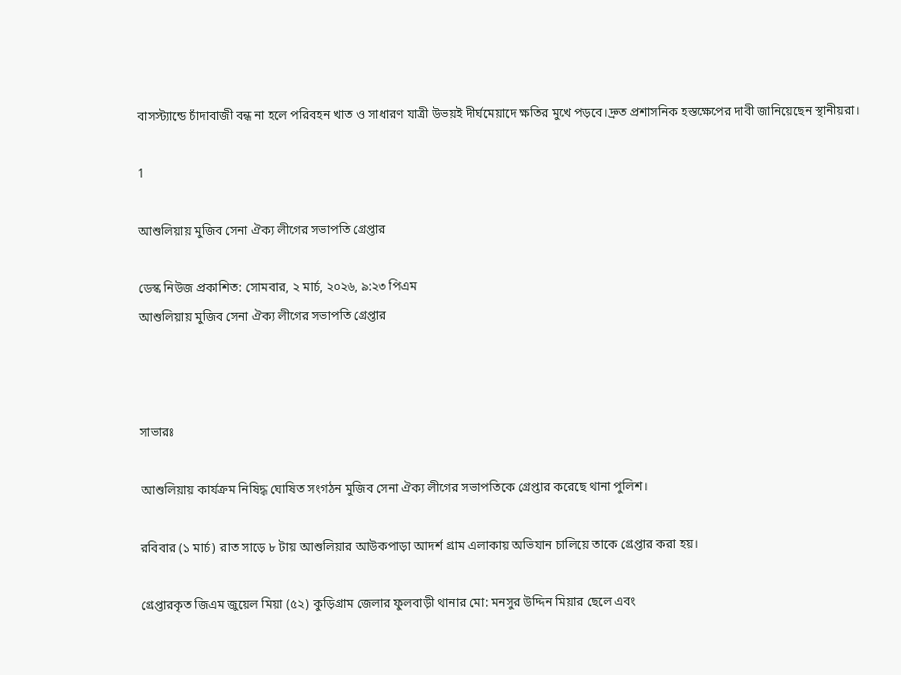বাসস্ট্যান্ডে চাঁদাবাজী বন্ধ না হলে পরিবহন খাত ও সাধারণ যাত্রী উভয়ই দীর্ঘমেয়াদে ক্ষতির মুখে পড়বে।দ্রুত প্রশাসনিক হস্তক্ষেপের দাবী জানিয়েছেন স্থানীয়রা।

1

আশুলিয়ায় মুজিব সেনা ঐক্য লীগের সভাপতি গ্রেপ্তার

ডেস্ক নিউজ প্রকাশিত: সোমবার, ২ মার্চ, ২০২৬, ৯:২৩ পিএম
আশুলিয়ায় মুজিব সেনা ঐক্য লীগের সভাপতি গ্রেপ্তার



সাভারঃ

আশুলিয়ায় কার্যক্রম নিষিদ্ধ ঘোষিত সংগঠন মুজিব সেনা ঐক্য লীগের সভাপতিকে গ্রেপ্তার করেছে থানা পুলিশ।

রবিবার (১ মার্চ) রাত সাড়ে ৮ টায় আশুলিয়ার আউকপাড়া আদর্শ গ্রাম এলাকায় অভিযান চালিয়ে তাকে গ্রেপ্তার করা হয়।

গ্রেপ্তারকৃত জিএম জুয়েল মিয়া (৫২) কুড়িগ্রাম জেলার ফুলবাড়ী থানার মো: মনসুর উদ্দিন মিয়ার ছেলে এবং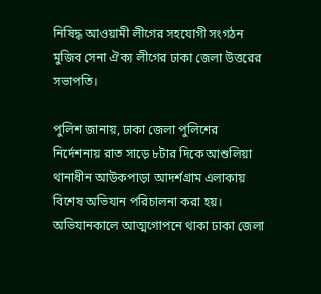নিষিদ্ধ আওয়ামী লীগের সহযোগী সংগঠন মুজিব সেনা ঐক্য লীগের ঢাকা জেলা উত্তরের সভাপতি।

পুলিশ জানায়, ঢাকা জেলা পুলিশের নির্দেশনায় রাত সাড়ে ৮টার দিকে আশুলিয়া থানাধীন আউকপাড়া আদর্শগ্রাম এলাকায় বিশেষ অভিযান পরিচালনা করা হয়। অভিযানকালে আত্মগোপনে থাকা ঢাকা জেলা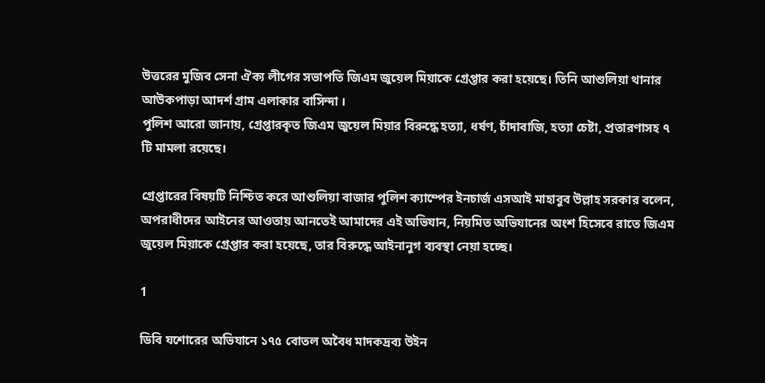উত্তরের মুজিব সেনা ঐক্য লীগের সভাপতি জিএম জুয়েল মিয়াকে গ্রেপ্তার করা হয়েছে। তিনি আশুলিয়া থানার আউকপাড়া আদর্শ গ্রাম এলাকার বাসিন্দা ।
পুলিশ আরো জানায়, গ্রেপ্তারকৃত জিএম জুয়েল মিয়ার বিরুদ্ধে হত্যা, ধর্ষণ, চাঁদাবাজি, হত্যা চেষ্টা, প্রতারণাসহ ৭ টি মামলা রয়েছে।

গ্রেপ্তারের বিষয়টি নিশ্চিত করে আশুলিয়া বাজার পুলিশ ক্যাম্পের ইনচার্জ এসআই মাহাবুব উল্লাহ সরকার বলেন, অপরাধীদের আইনের আওতায় আনতেই আমাদের এই অভিযান, নিয়মিত অভিযানের অংশ হিসেবে রাতে জিএম জুয়েল মিয়াকে গ্রেপ্তার করা হয়েছে, তার বিরুদ্ধে আইনানুগ ব্যবস্থা নেয়া হচ্ছে।

1

ডিবি যশোরের অভিযানে ১৭৫ বোতল অবৈধ মাদকদ্রব্য উইন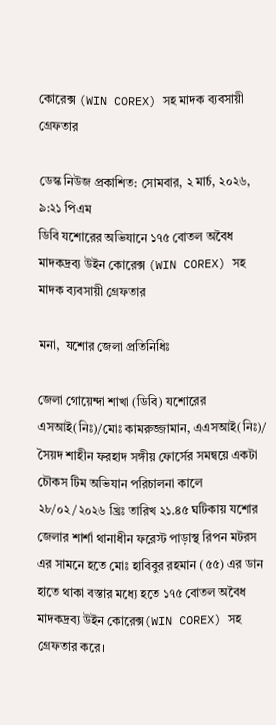কোরেক্স (WIN COREX) সহ মাদক ব্যবসায়ী গ্রেফতার

ডেস্ক নিউজ প্রকাশিত: সোমবার, ২ মার্চ, ২০২৬, ৯:২১ পিএম
ডিবি যশোরের অভিযানে ১৭৫ বোতল অবৈধ মাদকদ্রব্য উইন কোরেক্স (WIN COREX) সহ মাদক ব্যবসায়ী গ্রেফতার

মনা,  যশোর জেলা প্রতিনিধিঃ

জেলা গোয়েন্দা শাখা (ডিবি) যশোরের এসআই(নিঃ)/মোঃ কামরুজ্জামান, এএসআই(নিঃ)/ সৈয়দ শাহীন ফরহাদ সঙ্গীয় ফোর্সের সমন্বয়ে একটা চৌকস টিম অভিযান পরিচালনা কালে ২৮/০২/২০২৬ খ্রিঃ তারিখ ২১.৪৫ ঘটিকায় যশোর জেলার শার্শা থানাধীন ফরেস্ট পাড়াস্থ রিপন মটরস এর সামনে হতে মোঃ হাবিবুর রহমান (৫৫) এর ডান হাতে থাকা বস্তার মধ্যে হতে ১৭৫ বোতল অবৈধ মাদকদ্রব্য উইন কোরেক্স(WIN COREX) সহ গ্রেফতার করে।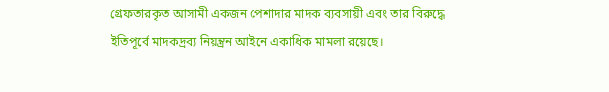গ্রেফতারকৃত আসামী একজন পেশাদার মাদক ব্যবসায়ী এবং তার বিরুদ্ধে ইতিপূর্বে মাদকদ্রব্য নিয়ন্ত্রন আইনে একাধিক মামলা রয়েছে।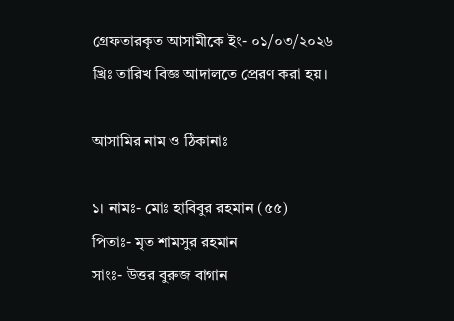গ্রেফতারকৃত আসামীকে ইং- ০১/০৩/২০২৬ খ্রিঃ তারিখ বিজ্ঞ আদালতে প্রেরণ করা হয়।

আসামির নাম ও ঠিকানাঃ

১। নামঃ- মোঃ হাবিবুর রহমান (৫৫)
পিতাঃ- মৃত শামসুর রহমান
সাংঃ- উত্তর বুরুজ বাগান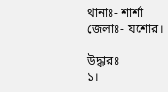থানাঃ- শার্শা
জেলাঃ- যশোর।

উদ্ধারঃ
১।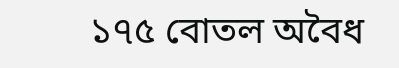১৭৫ বোতল অবৈধ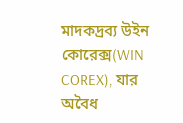মাদকদ্রব্য উইন কোরেক্স(WIN COREX), যার অবৈধ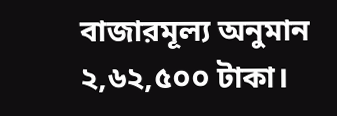বাজারমূল্য অনুমান ২,৬২,৫০০ টাকা।